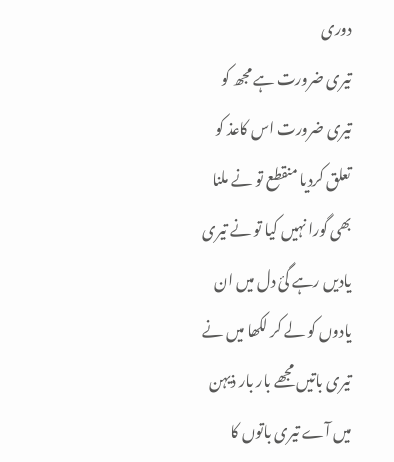دوری
تیری ضرورت ہے مجھ کو تیری ضرورت اس کاعذ کو تعلق کردیا منقطع تو نے ملنا بھی گورا نہیں کیا تو نے تیری یادیں رہے گئ دل میں ان یادوں کو لے کر لکھا میں نے تیری باتیں مجھے بار بار ذیہن میں آے تیری باتوں کا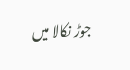جوڑ نکالا میں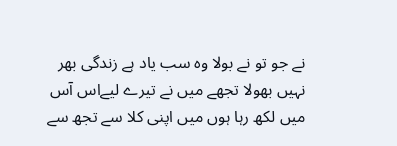نے جو تو نے بولا وہ سب یاد ہے زندگی بھر نہیں بھولا تجھے میں نے تیرے لیےاس آس میں لکھ رہا ہوں میں اپنی کلا سے تجھ سے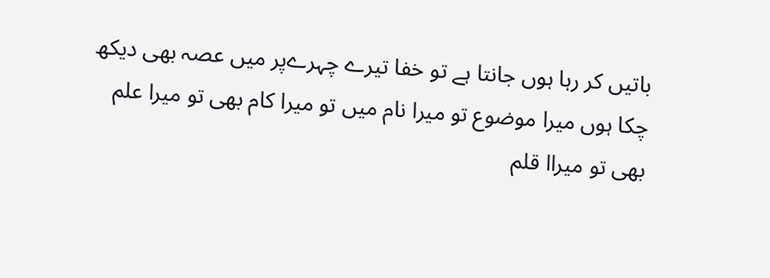باتیں کر رہا ہوں جانتا ہے تو خفا تیرے چہرےپر میں عصہ بھی دیکھ چکا ہوں میرا موضوع تو میرا نام میں تو میرا کام بھی تو میرا علم بھی تو میراا قلم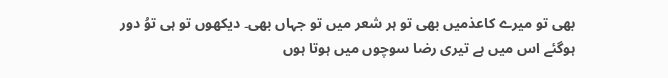بھی تو میرے کاعذمیں بھی تو ہر شعر میں تو جہاں بھی۔ دیکھوں تو ہی توُ دور ہوگئے اس میں ہے تیری رضا سوچوں میں ہوتا ہوں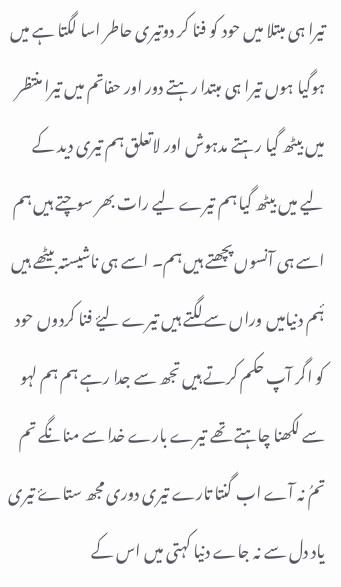تیرا ہی مبتلا میں حود کو فنا کر دوتیری حاطر اسا لگتا ہے میں ہوگیا ہوں تیرا ہی مبتدا رہتے دور اور حفاتم میں تیرا منتظر میں بیٹھ گیا رہتے مدہوش اور لاتعلق ہم تیری دید کے لیے میں بیٹھ گیا ہم تیرے لیے رات بھر سوچتے ہیں ہم اسے ہی آنسوں پچھتے ہیں ہم۔ اسے ہی ناشیستہ بیٹھے ہیں ۂم دنیامیں وراں سے لگتے ہیں تیرے لیۓ فنا کردوں حود کو اگر آپ حکم کرتے ہیں تجھ سے جدا رہے ہم ہم لہو سے لکھنا چاہتے تھے تیرے بارے خدا سے منانگے تم تمُ نہ آے اب گنتا تارے تیری دوری مجھ ستاۓ تیری یاد دل سے نہ جاے دنیا کہتی میں اس کے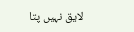لایق نہیں پتا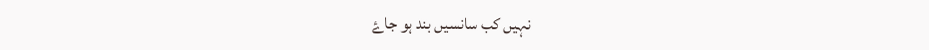نہیں کب سانسیں بند ہو جاۓ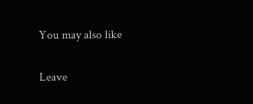You may also like

Leave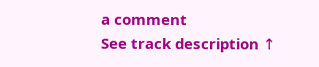a comment
See track description ↑